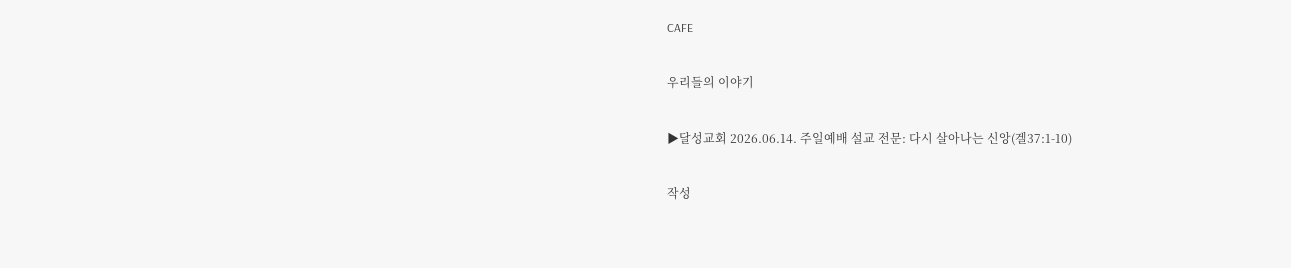CAFE

우리들의 이야기

▶달성교회 2026.06.14. 주일예배 설교 전문: 다시 살아나는 신앙(겔37:1-10)

작성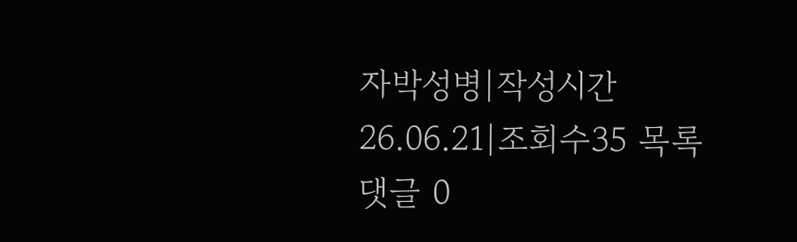자박성병|작성시간26.06.21|조회수35 목록 댓글 0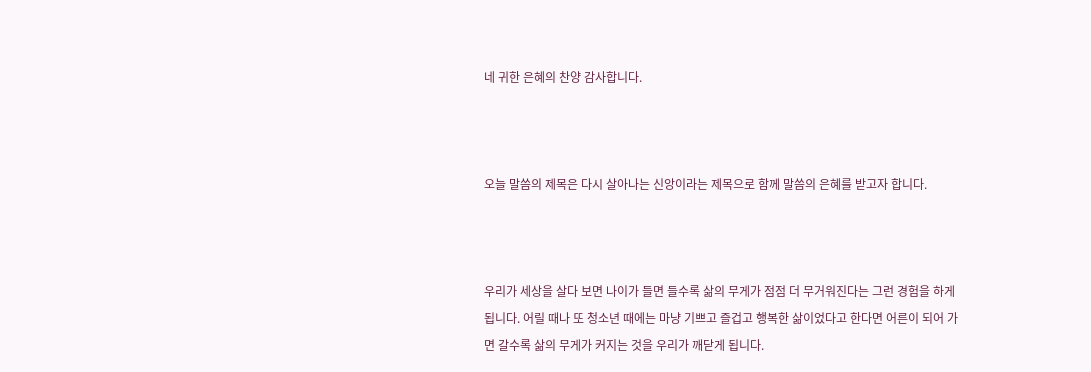네 귀한 은혜의 찬양 감사합니다.



오늘 말씀의 제목은 다시 살아나는 신앙이라는 제목으로 함께 말씀의 은혜를 받고자 합니다.



우리가 세상을 살다 보면 나이가 들면 들수록 삶의 무게가 점점 더 무거워진다는 그런 경험을 하게 됩니다. 어릴 때나 또 청소년 때에는 마냥 기쁘고 즐겁고 행복한 삶이었다고 한다면 어른이 되어 가면 갈수록 삶의 무게가 커지는 것을 우리가 깨닫게 됩니다.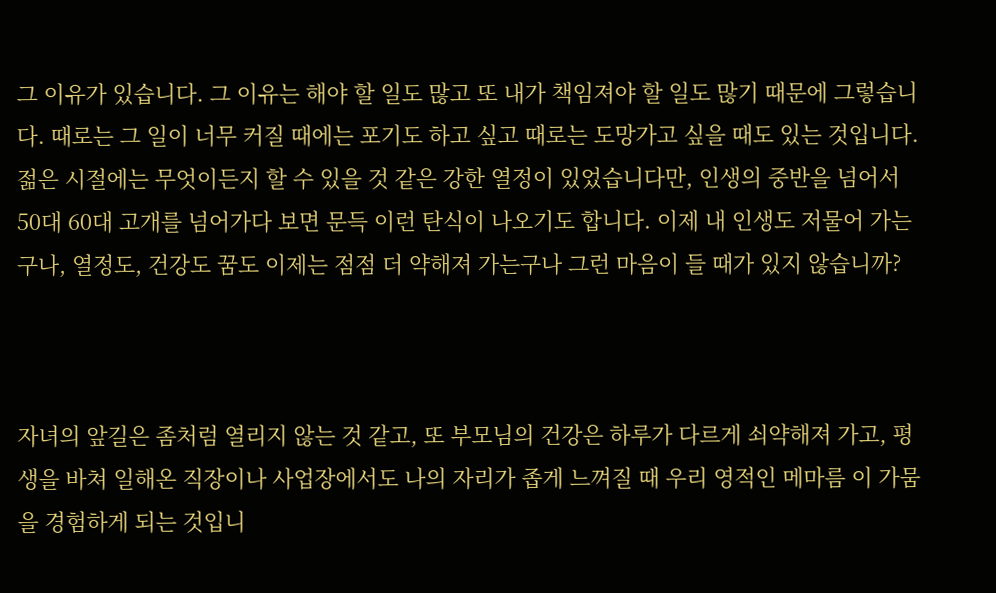그 이유가 있습니다. 그 이유는 해야 할 일도 많고 또 내가 책임져야 할 일도 많기 때문에 그렇습니다. 때로는 그 일이 너무 커질 때에는 포기도 하고 싶고 때로는 도망가고 싶을 때도 있는 것입니다. 젊은 시절에는 무엇이든지 할 수 있을 것 같은 강한 열정이 있었습니다만, 인생의 중반을 넘어서 50대 60대 고개를 넘어가다 보면 문득 이런 탄식이 나오기도 합니다. 이제 내 인생도 저물어 가는구나, 열정도, 건강도 꿈도 이제는 점점 더 약해져 가는구나 그런 마음이 들 때가 있지 않습니까?



자녀의 앞길은 좀처럼 열리지 않는 것 같고, 또 부모님의 건강은 하루가 다르게 쇠약해져 가고, 평생을 바쳐 일해온 직장이나 사업장에서도 나의 자리가 좁게 느껴질 때 우리 영적인 메마름 이 가뭄을 경험하게 되는 것입니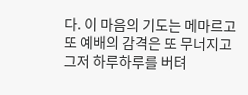다. 이 마음의 기도는 메마르고 또 예배의 감격은 또 무너지고 그저 하루하루를 버텨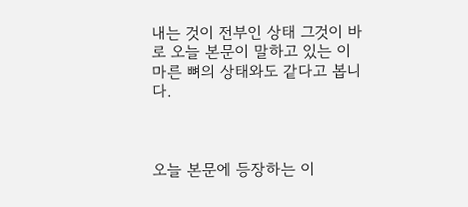내는 것이 전부인 상태 그것이 바로 오늘 본문이 말하고 있는 이 마른 뼈의 상태와도 같다고 봅니다.



오늘 본문에 등장하는 이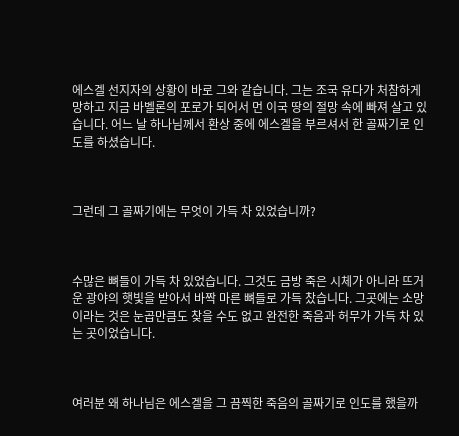에스겔 선지자의 상황이 바로 그와 같습니다. 그는 조국 유다가 처참하게 망하고 지금 바벨론의 포로가 되어서 먼 이국 땅의 절망 속에 빠져 살고 있습니다. 어느 날 하나님께서 환상 중에 에스겔을 부르셔서 한 골짜기로 인도를 하셨습니다.



그런데 그 골짜기에는 무엇이 가득 차 있었습니까?



수많은 뼈들이 가득 차 있었습니다. 그것도 금방 죽은 시체가 아니라 뜨거운 광야의 햇빛을 받아서 바짝 마른 뼈들로 가득 찼습니다. 그곳에는 소망이라는 것은 눈곱만큼도 찾을 수도 없고 완전한 죽음과 허무가 가득 차 있는 곳이었습니다.



여러분 왜 하나님은 에스겔을 그 끔찍한 죽음의 골짜기로 인도를 했을까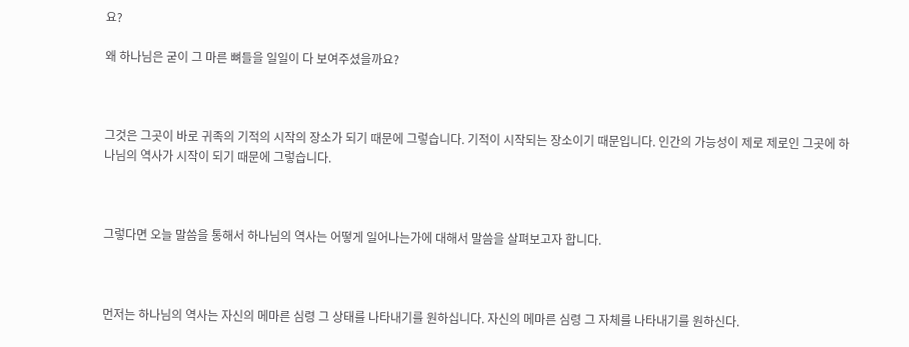요?

왜 하나님은 굳이 그 마른 뼈들을 일일이 다 보여주셨을까요?



그것은 그곳이 바로 귀족의 기적의 시작의 장소가 되기 때문에 그렇습니다. 기적이 시작되는 장소이기 때문입니다. 인간의 가능성이 제로 제로인 그곳에 하나님의 역사가 시작이 되기 때문에 그렇습니다.



그렇다면 오늘 말씀을 통해서 하나님의 역사는 어떻게 일어나는가에 대해서 말씀을 살펴보고자 합니다.



먼저는 하나님의 역사는 자신의 메마른 심령 그 상태를 나타내기를 원하십니다. 자신의 메마른 심령 그 자체를 나타내기를 원하신다.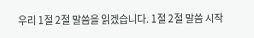우리 1절 2절 말씀을 읽겠습니다. 1절 2절 말씀 시작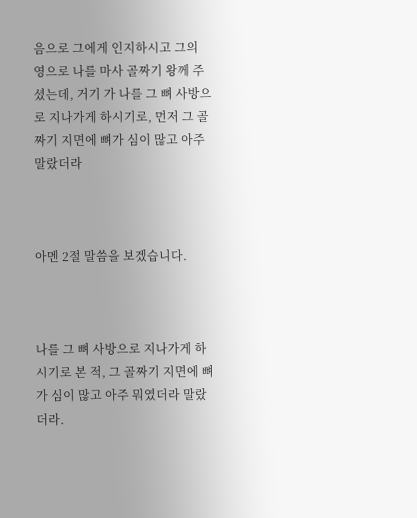음으로 그에게 인지하시고 그의 영으로 나를 마사 골짜기 왕께 주셨는데, 거기 가 나를 그 뼈 사방으로 지나가게 하시기로, 먼저 그 골짜기 지면에 뼈가 심이 많고 아주 말랐더라



아멘 2절 말씀을 보겠습니다.



나를 그 뼈 사방으로 지나가게 하시기로 본 적, 그 골짜기 지면에 뼈가 심이 많고 아주 뭐였더라 말랐더라.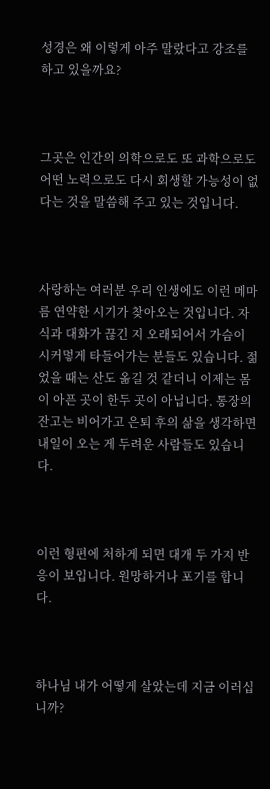성경은 왜 이렇게 아주 말랐다고 강조를 하고 있을까요?



그곳은 인간의 의학으로도 또 과학으로도 어떤 노력으로도 다시 회생할 가능성이 없다는 것을 말씀해 주고 있는 것입니다.



사랑하는 여러분 우리 인생에도 이런 메마름 연약한 시기가 찾아오는 것입니다. 자식과 대화가 끊긴 지 오래되어서 가슴이 시커멓게 타들어가는 분들도 있습니다. 젊었을 때는 산도 옮길 것 같더니 이제는 몸이 아픈 곳이 한두 곳이 아닙니다. 통장의 잔고는 비어가고 은퇴 후의 삶을 생각하면 내일이 오는 게 두려운 사람들도 있습니다.



이런 형편에 처하게 되면 대개 두 가지 반응이 보입니다. 원망하거나 포기를 합니다.



하나님 내가 어떻게 살았는데 지금 이러십니까?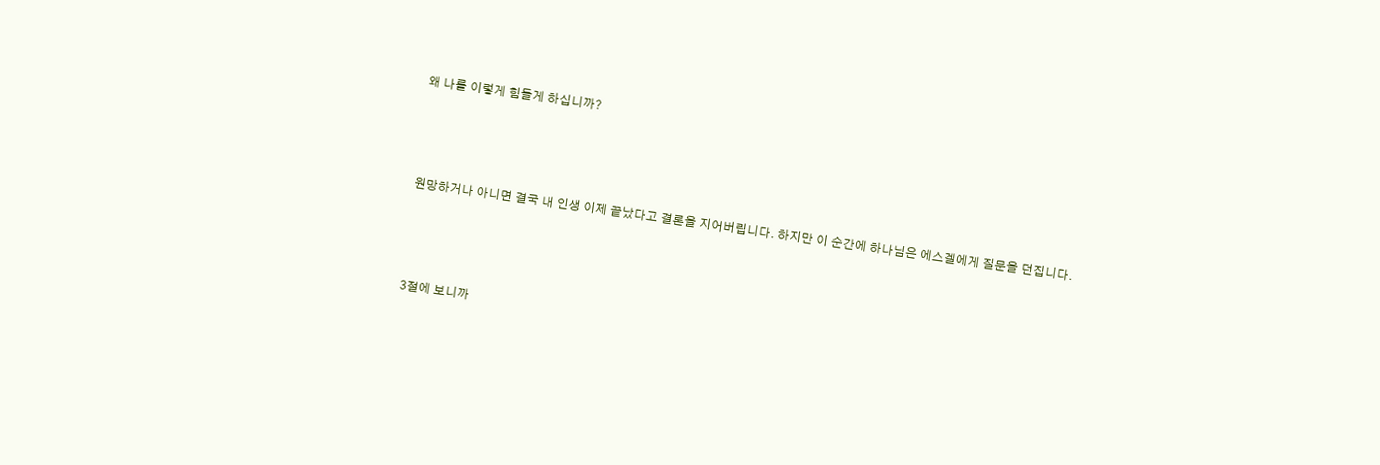왜 나를 이렇게 힘들게 하십니까?



원망하거나 아니면 결국 내 인생 이제 끝났다고 결론을 지어버립니다. 하지만 이 순간에 하나님은 에스겔에게 질문을 던집니다.



3절에 보니까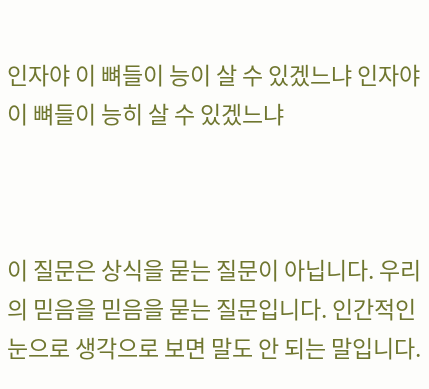인자야 이 뼈들이 능이 살 수 있겠느냐 인자야 이 뼈들이 능히 살 수 있겠느냐



이 질문은 상식을 묻는 질문이 아닙니다. 우리의 믿음을 믿음을 묻는 질문입니다. 인간적인 눈으로 생각으로 보면 말도 안 되는 말입니다.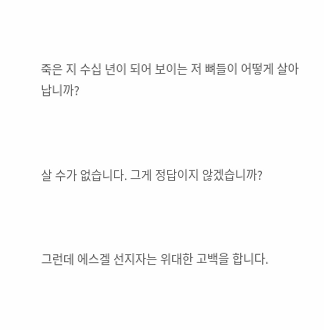죽은 지 수십 년이 되어 보이는 저 뼈들이 어떻게 살아납니까?



살 수가 없습니다. 그게 정답이지 않겠습니까?



그런데 에스겔 선지자는 위대한 고백을 합니다.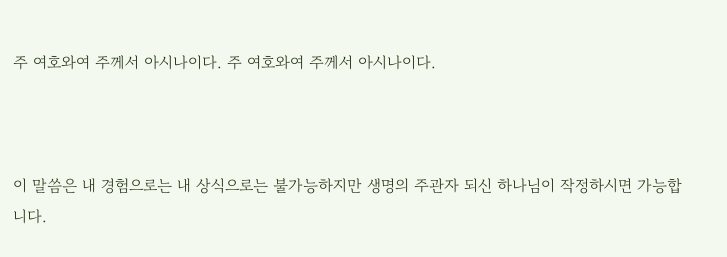주 여호와여 주께서 아시나이다. 주 여호와여 주께서 아시나이다.



이 말씀은 내 경험으로는 내 상식으로는 불가능하지만 생명의 주관자 되신 하나님이 작정하시면 가능합니다.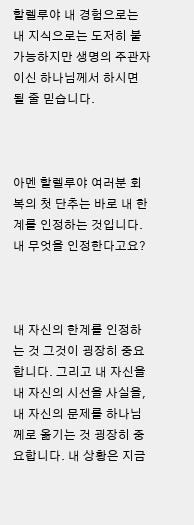할렐루야 내 경험으로는 내 지식으로는 도저히 불가능하지만 생명의 주관자이신 하나님께서 하시면 될 줄 믿습니다.



아멘 할렐루야 여러분 회복의 첫 단추는 바로 내 한계를 인정하는 것입니다. 내 무엇을 인정한다고요?



내 자신의 한계를 인정하는 것 그것이 굉장히 중요합니다. 그리고 내 자신을 내 자신의 시선을 사실을, 내 자신의 문제를 하나님께로 옮기는 것 굉장히 중요합니다. 내 상황은 지금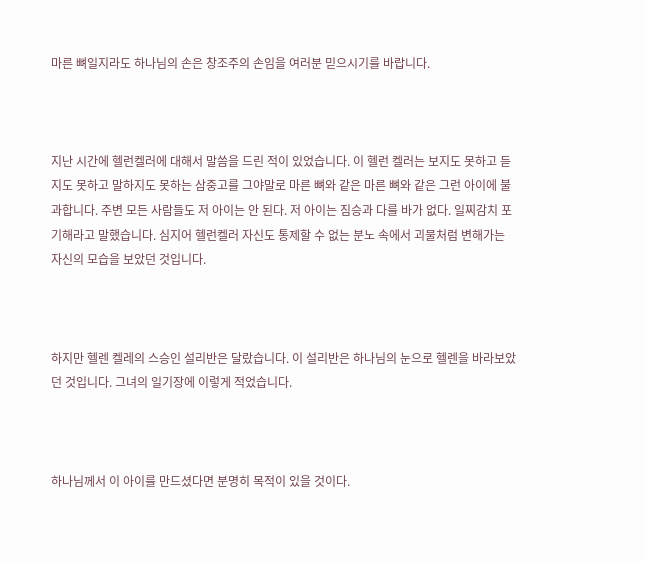마른 뼈일지라도 하나님의 손은 창조주의 손임을 여러분 믿으시기를 바랍니다.



지난 시간에 헬런켈러에 대해서 말씀을 드린 적이 있었습니다. 이 헬런 켈러는 보지도 못하고 듣지도 못하고 말하지도 못하는 삼중고를 그야말로 마른 뼈와 같은 마른 뼈와 같은 그런 아이에 불과합니다. 주변 모든 사람들도 저 아이는 안 된다. 저 아이는 짐승과 다를 바가 없다. 일찌감치 포기해라고 말했습니다. 심지어 헬런켈러 자신도 통제할 수 없는 분노 속에서 괴물처럼 변해가는 자신의 모습을 보았던 것입니다.



하지만 헬렌 켈레의 스승인 설리반은 달랐습니다. 이 설리반은 하나님의 눈으로 헬렌을 바라보았던 것입니다. 그녀의 일기장에 이렇게 적었습니다.



하나님께서 이 아이를 만드셨다면 분명히 목적이 있을 것이다.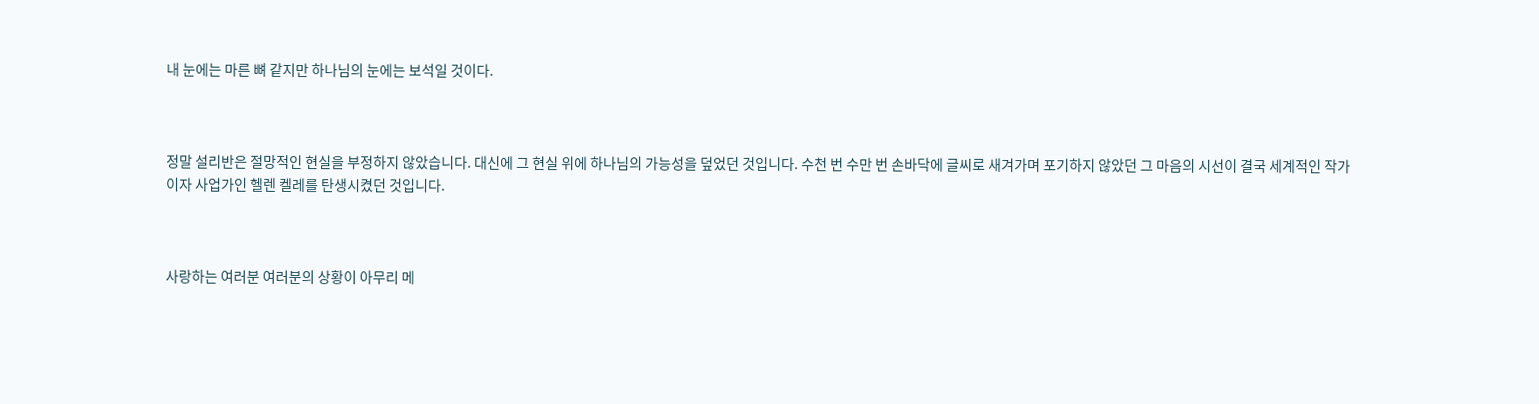내 눈에는 마른 뼈 같지만 하나님의 눈에는 보석일 것이다.



정말 설리반은 절망적인 현실을 부정하지 않았습니다. 대신에 그 현실 위에 하나님의 가능성을 덮었던 것입니다. 수천 번 수만 번 손바닥에 글씨로 새겨가며 포기하지 않았던 그 마음의 시선이 결국 세계적인 작가이자 사업가인 헬렌 켈레를 탄생시켰던 것입니다.



사랑하는 여러분 여러분의 상황이 아무리 메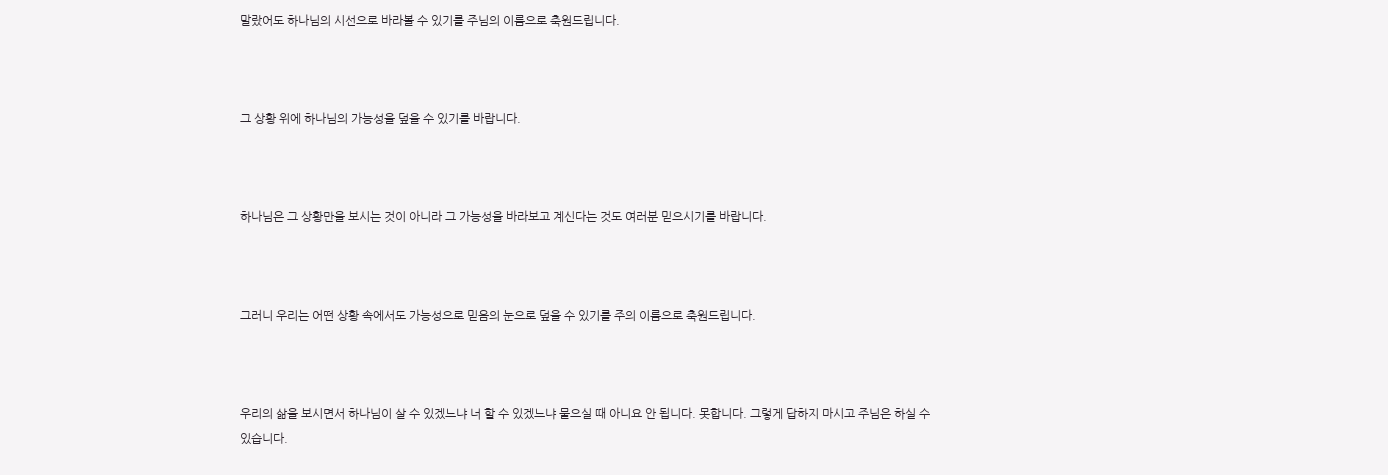말랐어도 하나님의 시선으로 바라볼 수 있기를 주님의 이름으로 축원드립니다.



그 상황 위에 하나님의 가능성을 덮을 수 있기를 바랍니다.



하나님은 그 상황만을 보시는 것이 아니라 그 가능성을 바라보고 계신다는 것도 여러분 믿으시기를 바랍니다.



그러니 우리는 어떤 상황 속에서도 가능성으로 믿음의 눈으로 덮을 수 있기를 주의 이름으로 축원드립니다.



우리의 삶을 보시면서 하나님이 살 수 있겠느냐 너 할 수 있겠느냐 물으실 때 아니요 안 됩니다. 못합니다. 그렇게 답하지 마시고 주님은 하실 수 있습니다.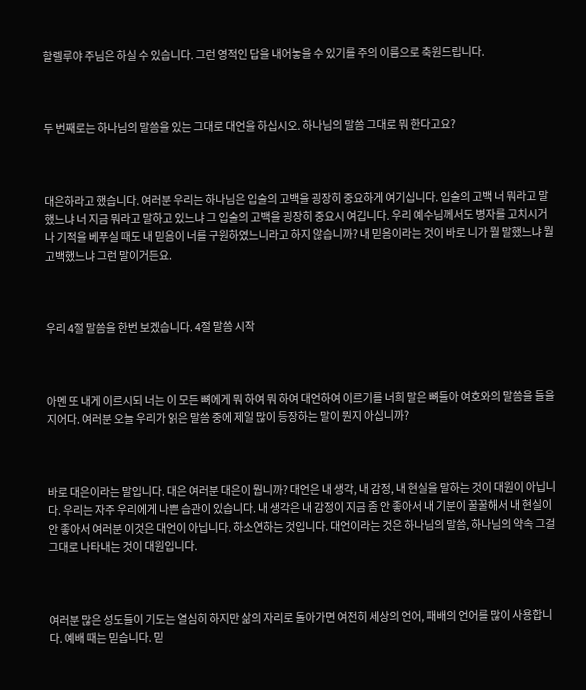할렐루야 주님은 하실 수 있습니다. 그런 영적인 답을 내어놓을 수 있기를 주의 이름으로 축원드립니다.



두 번째로는 하나님의 말씀을 있는 그대로 대언을 하십시오. 하나님의 말씀 그대로 뭐 한다고요?



대은하라고 했습니다. 여러분 우리는 하나님은 입술의 고백을 굉장히 중요하게 여기십니다. 입술의 고백 너 뭐라고 말했느냐 너 지금 뭐라고 말하고 있느냐 그 입술의 고백을 굉장히 중요시 여깁니다. 우리 예수님께서도 병자를 고치시거나 기적을 베푸실 때도 내 믿음이 너를 구원하였느니라고 하지 않습니까? 내 믿음이라는 것이 바로 니가 뭘 말했느냐 뭘 고백했느냐 그런 말이거든요.



우리 4절 말씀을 한번 보겠습니다. 4절 말씀 시작



아멘 또 내게 이르시되 너는 이 모든 뼈에게 뭐 하여 뭐 하여 대언하여 이르기를 너희 말은 뼈들아 여호와의 말씀을 들을지어다. 여러분 오늘 우리가 읽은 말씀 중에 제일 많이 등장하는 말이 뭔지 아십니까?



바로 대은이라는 말입니다. 대은 여러분 대은이 뭡니까? 대언은 내 생각, 내 감정, 내 현실을 말하는 것이 대원이 아닙니다. 우리는 자주 우리에게 나쁜 습관이 있습니다. 내 생각은 내 감정이 지금 좀 안 좋아서 내 기분이 꿀꿀해서 내 현실이 안 좋아서 여러분 이것은 대언이 아닙니다. 하소연하는 것입니다. 대언이라는 것은 하나님의 말씀, 하나님의 약속 그걸 그대로 나타내는 것이 대원입니다.



여러분 많은 성도들이 기도는 열심히 하지만 삶의 자리로 돌아가면 여전히 세상의 언어, 패배의 언어를 많이 사용합니다. 예배 때는 믿습니다. 믿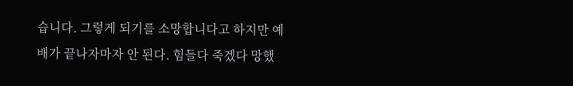습니다. 그렇게 되기를 소망합니다고 하지만 예배가 끝나자마자 안 된다. 힘들다 죽겠다 망했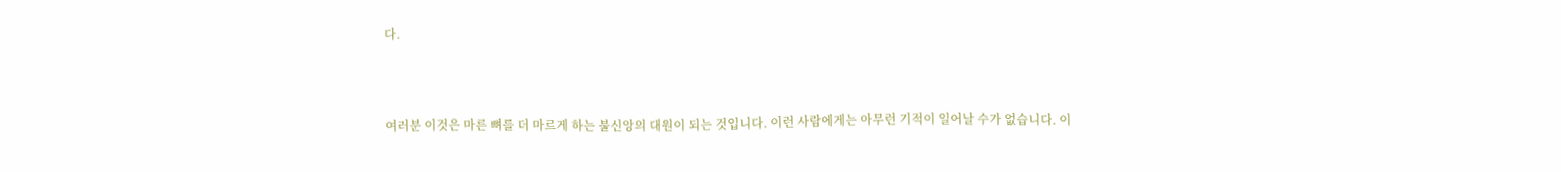다.



여러분 이것은 마른 뼈를 더 마르게 하는 불신앙의 대원이 되는 것입니다. 이런 사람에게는 아무런 기적이 일어날 수가 없습니다. 이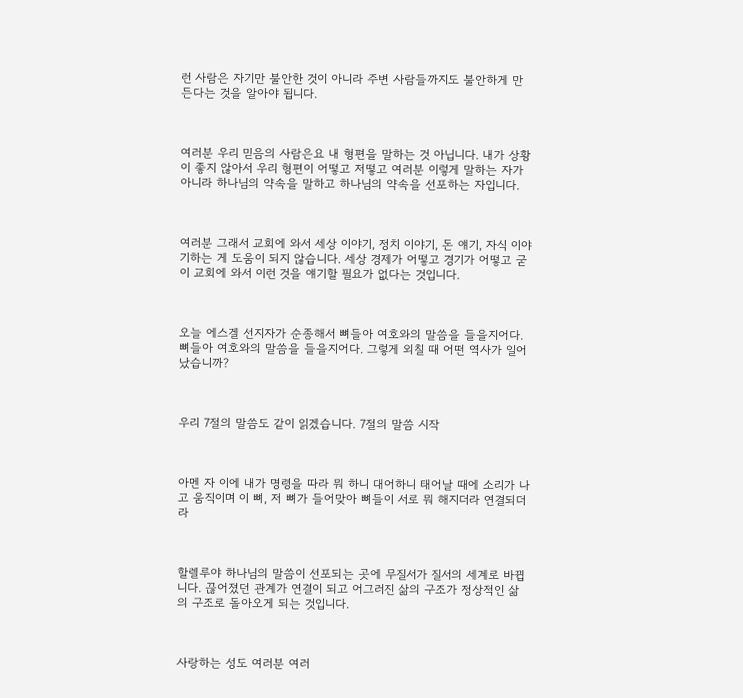런 사람은 자기만 불안한 것이 아니라 주변 사람들까지도 불안하게 만든다는 것을 알아야 됩니다.



여러분 우리 믿음의 사람은요 내 형편을 말하는 것 아닙니다. 내가 상황이 좋지 않아서 우리 형편이 어떻고 저떻고 여러분 이렇게 말하는 자가 아니라 하나님의 약속을 말하고 하나님의 약속을 선포하는 자입니다.



여러분 그래서 교회에 와서 세상 이야기, 정치 이야기, 돈 얘기, 자식 이야기하는 게 도움이 되지 않습니다. 세상 경제가 어떻고 경기가 어떻고 굳이 교회에 와서 이런 것을 얘기할 필요가 없다는 것입니다.



오늘 에스겔 선지자가 순종해서 뼈들아 여호와의 말씀을 들을지어다. 뼈들아 여호와의 말씀을 들을지어다. 그렇게 외칠 때 어떤 역사가 일어났습니까?



우리 7절의 말씀도 같이 읽겠습니다. 7절의 말씀 시작



아멘 자 이에 내가 명령을 따라 뭐 하니 대어하니 태어날 때에 소리가 나고 움직이며 이 뼈, 저 뼈가 들어맞아 뼈들이 서로 뭐 해지더라 연결되더라



할렐루야 하나님의 말씀이 선포되는 곳에 무질서가 질서의 세계로 바뀝니다. 끊어졌던 관계가 연결이 되고 어그러진 삶의 구조가 정상적인 삶의 구조로 돌아오게 되는 것입니다.



사랑하는 성도 여러분 여러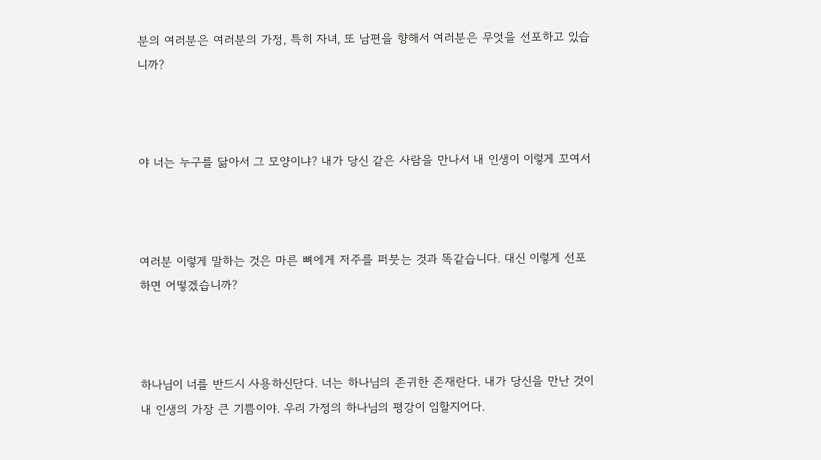분의 여러분은 여러분의 가정, 특히 자녀, 또 남편을 향해서 여러분은 무엇을 선포하고 있습니까?



야 너는 누구를 닮아서 그 모양이냐? 내가 당신 같은 사람을 만나서 내 인생이 이렇게 꼬여서



여러분 이렇게 말하는 것은 마른 뼈에게 저주를 퍼붓는 것과 똑같습니다. 대신 이렇게 선포하면 어떻겠습니까?



하나님이 너를 반드시 사용하신단다. 너는 하나님의 존귀한 존재란다. 내가 당신을 만난 것이 내 인생의 가장 큰 기쁨이야. 우리 가정의 하나님의 평강이 임할지어다.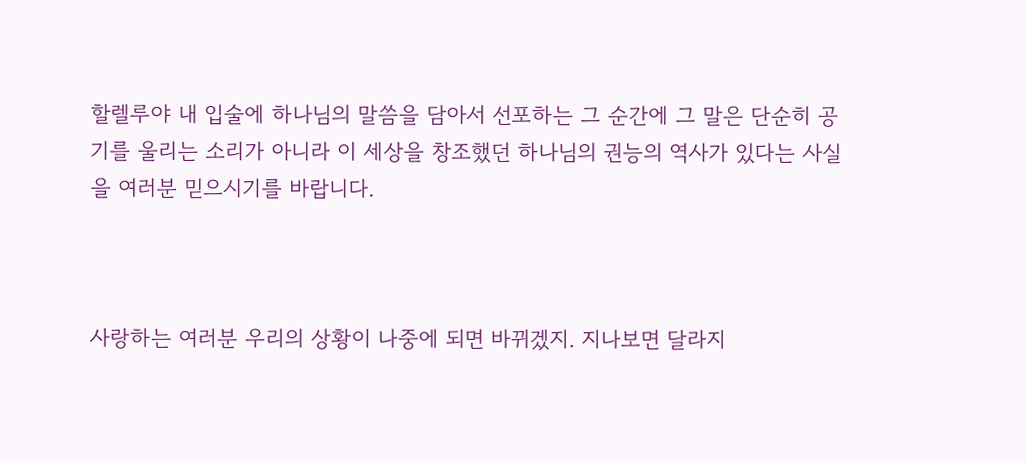할렐루야 내 입술에 하나님의 말씀을 담아서 선포하는 그 순간에 그 말은 단순히 공기를 울리는 소리가 아니라 이 세상을 창조했던 하나님의 권능의 역사가 있다는 사실을 여러분 믿으시기를 바랍니다.



사랑하는 여러분 우리의 상황이 나중에 되면 바뀌겠지. 지나보면 달라지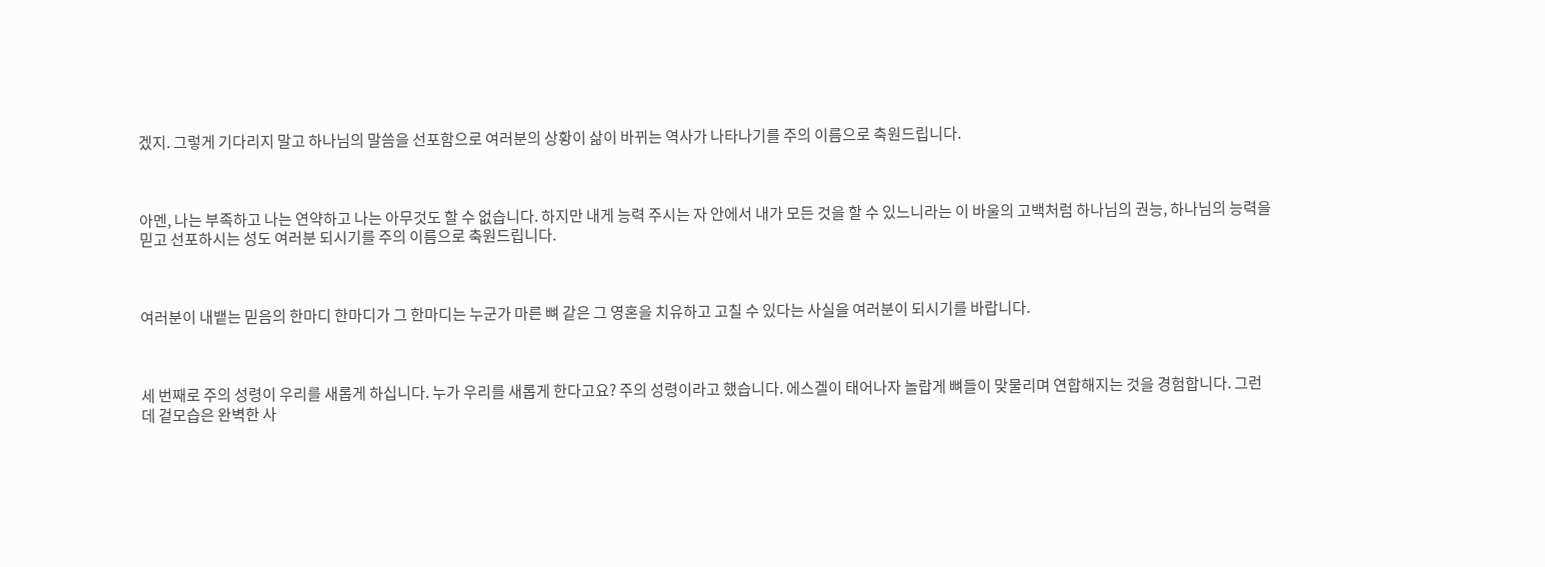겠지. 그렇게 기다리지 말고 하나님의 말씀을 선포함으로 여러분의 상황이 삶이 바뀌는 역사가 나타나기를 주의 이름으로 축원드립니다.



아멘, 나는 부족하고 나는 연약하고 나는 아무것도 할 수 없습니다. 하지만 내게 능력 주시는 자 안에서 내가 모든 것을 할 수 있느니라는 이 바울의 고백처럼 하나님의 권능, 하나님의 능력을 믿고 선포하시는 성도 여러분 되시기를 주의 이름으로 축원드립니다.



여러분이 내뱉는 믿음의 한마디 한마디가 그 한마디는 누군가 마른 뼈 같은 그 영혼을 치유하고 고칠 수 있다는 사실을 여러분이 되시기를 바랍니다.



세 번째로 주의 성령이 우리를 새롭게 하십니다. 누가 우리를 새롭게 한다고요? 주의 성령이라고 했습니다. 에스겔이 태어나자 놀랍게 뼈들이 맞물리며 연합해지는 것을 경험합니다. 그런데 겉모습은 완벽한 사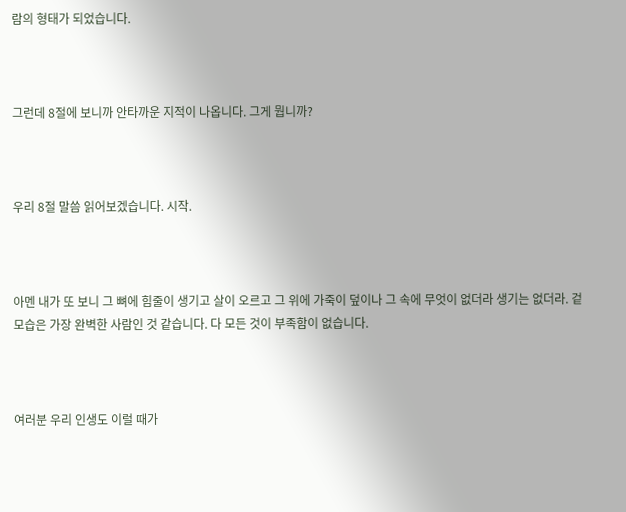람의 형태가 되었습니다.



그런데 8절에 보니까 안타까운 지적이 나옵니다. 그게 뭡니까?



우리 8절 말씀 읽어보겠습니다. 시작.



아멘 내가 또 보니 그 뼈에 힘줄이 생기고 살이 오르고 그 위에 가죽이 덮이나 그 속에 무엇이 없더라 생기는 없더라. 겉모습은 가장 완벽한 사람인 것 같습니다. 다 모든 것이 부족함이 없습니다.



여러분 우리 인생도 이럴 때가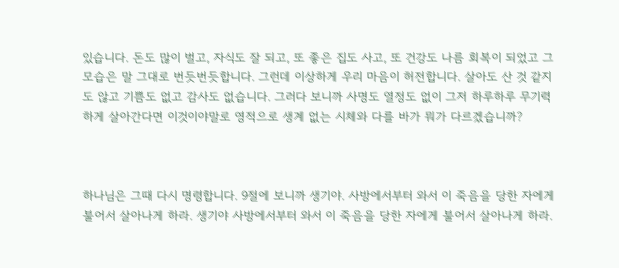있습니다. 돈도 많이 벌고, 자식도 잘 되고, 또 좋은 집도 사고, 또 건강도 나름 회복이 되었고 그 모습은 말 그대로 번듯번듯합니다. 그런데 이상하게 우리 마음이 허전합니다. 살아도 산 것 같지도 않고 기쁨도 없고 감사도 없습니다. 그러다 보니까 사명도 열정도 없이 그저 하루하루 무기력하게 살아간다면 이것이야말로 영적으로 생계 없는 시체와 다를 바가 뭐가 다르겠습니까?



하나님은 그때 다시 명령합니다. 9절에 보니까 생기야. 사방에서부터 와서 이 죽음을 당한 자에게 불어서 살아나게 하라. 생기야 사방에서부터 와서 이 죽음을 당한 자에게 불어서 살아나게 하라.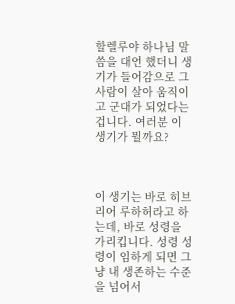할렐루야 하나님 말씀을 대언 했더니 생기가 들어감으로 그 사람이 살아 움직이고 군대가 되었다는 겁니다. 여러분 이 생기가 뭘까요?



이 생기는 바로 히브리어 루하허라고 하는데, 바로 성령을 가리킵니다. 성령 성령이 임하게 되면 그냥 내 생존하는 수준을 넘어서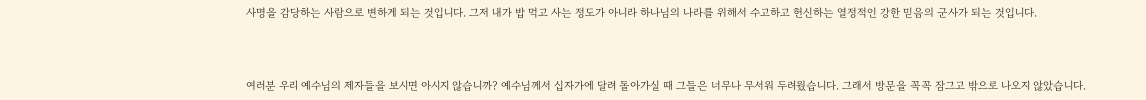사명을 감당하는 사람으로 변하게 되는 것입니다. 그저 내가 밥 먹고 사는 정도가 아니라 하나님의 나라를 위해서 수고하고 헌신하는 열정적인 강한 믿음의 군사가 되는 것입니다.



여러분 우리 예수님의 제자들을 보시면 아시지 않습니까? 예수님께서 십자가에 달려 돌아가실 때 그들은 너무나 무서워 두려웠습니다. 그래서 방문을 꼭꼭 잠그고 밖으로 나오지 않았습니다.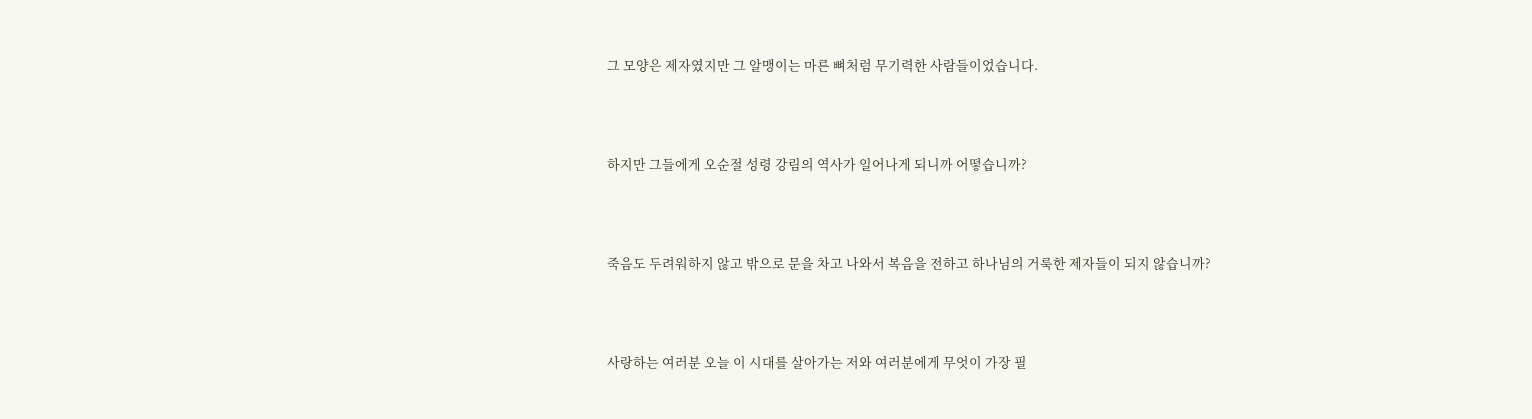그 모양은 제자였지만 그 알맹이는 마른 뼈처럼 무기력한 사람들이었습니다.



하지만 그들에게 오순절 성령 강림의 역사가 일어나게 되니까 어떻습니까?



죽음도 두려워하지 않고 밖으로 문을 차고 나와서 복음을 전하고 하나님의 거룩한 제자들이 되지 않습니까?



사랑하는 여러분 오늘 이 시대를 살아가는 저와 여러분에게 무엇이 가장 필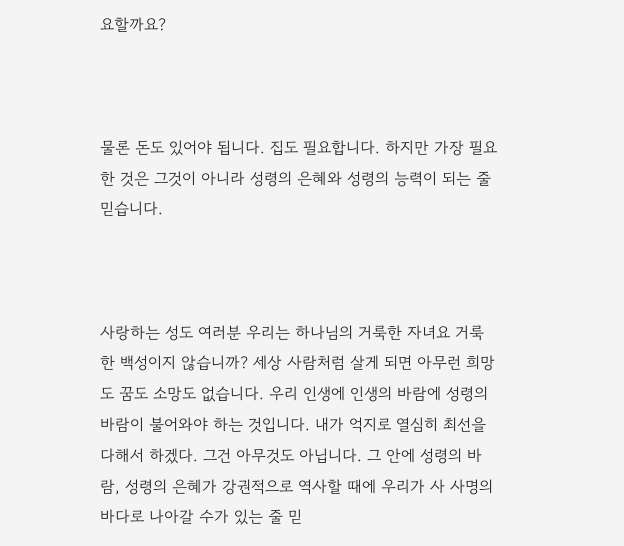요할까요?



물론 돈도 있어야 됩니다. 집도 필요합니다. 하지만 가장 필요한 것은 그것이 아니라 성령의 은혜와 성령의 능력이 되는 줄 믿습니다.



사랑하는 성도 여러분 우리는 하나님의 거룩한 자녀요 거룩한 백성이지 않습니까? 세상 사람처럼 살게 되면 아무런 희망도 꿈도 소망도 없습니다. 우리 인생에 인생의 바람에 성령의 바람이 불어와야 하는 것입니다. 내가 억지로 열심히 최선을 다해서 하겠다. 그건 아무것도 아닙니다. 그 안에 성령의 바람, 성령의 은혜가 강권적으로 역사할 때에 우리가 사 사명의 바다로 나아갈 수가 있는 줄 믿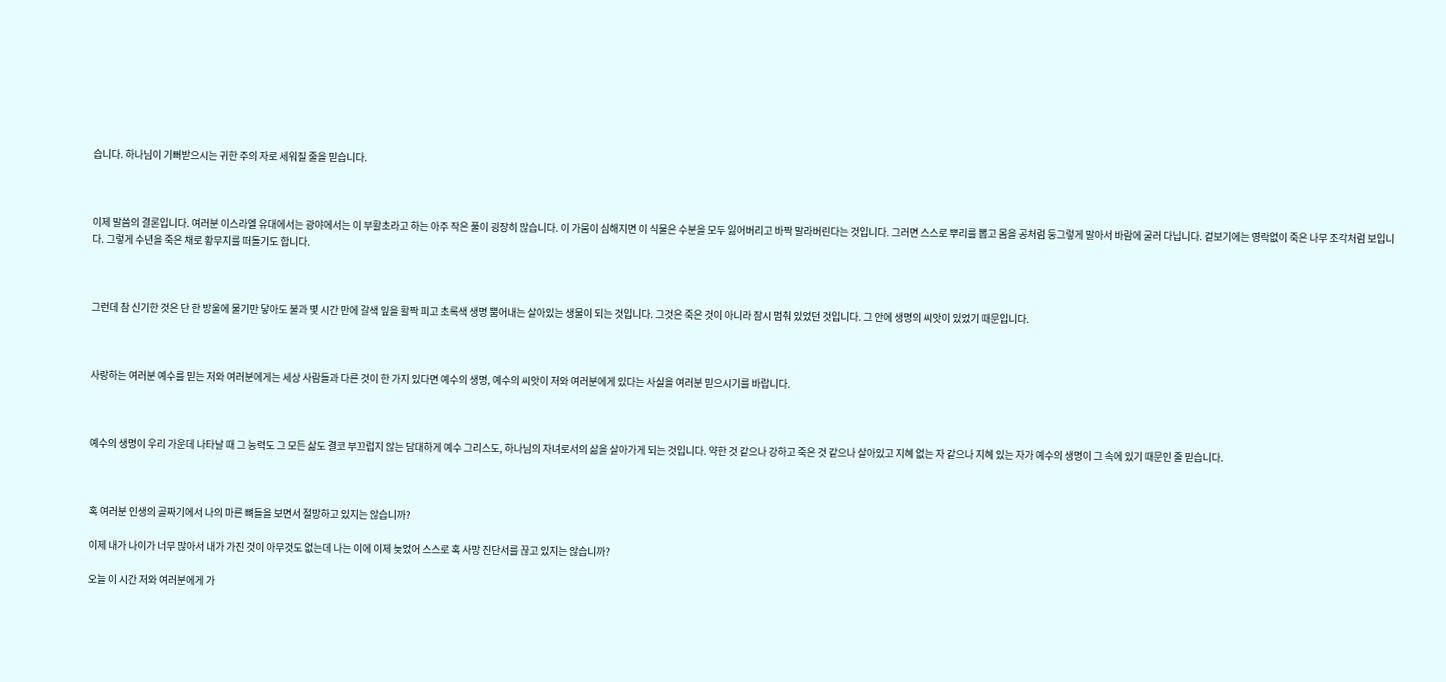습니다. 하나님이 기뻐받으시는 귀한 주의 자로 세워질 줄을 믿습니다.



이제 말씀의 결론입니다. 여러분 이스라엘 유대에서는 광야에서는 이 부활초라고 하는 아주 작은 풀이 굉장히 많습니다. 이 가뭄이 심해지면 이 식물은 수분을 모두 잃어버리고 바짝 말라버린다는 것입니다. 그러면 스스로 뿌리를 뽑고 몸을 공처럼 둥그렇게 말아서 바람에 굴러 다닙니다. 겉보기에는 영락없이 죽은 나무 조각처럼 보입니다. 그렇게 수년을 죽은 채로 황무지를 떠돌기도 합니다.



그런데 참 신기한 것은 단 한 방울에 물기만 닿아도 불과 몇 시간 만에 갈색 잎을 활짝 피고 초록색 생명 뿜어내는 살아있는 생물이 되는 것입니다. 그것은 죽은 것이 아니라 잠시 멈춰 있었던 것입니다. 그 안에 생명의 씨앗이 있었기 때문입니다.



사랑하는 여러분 예수를 믿는 저와 여러분에게는 세상 사람들과 다른 것이 한 가지 있다면 예수의 생명, 예수의 씨앗이 저와 여러분에게 있다는 사실을 여러분 믿으시기를 바랍니다.



예수의 생명이 우리 가운데 나타날 때 그 능력도 그 모든 삶도 결코 부끄럽지 않는 담대하게 예수 그리스도, 하나님의 자녀로서의 삶을 살아가게 되는 것입니다. 약한 것 같으나 강하고 죽은 것 같으나 살아있고 지혜 없는 자 같으나 지혜 있는 자가 예수의 생명이 그 속에 있기 때문인 줄 믿습니다.



혹 여러분 인생의 골짜기에서 나의 마른 뼈들을 보면서 절망하고 있지는 않습니까?

이제 내가 나이가 너무 많아서 내가 가진 것이 아무것도 없는데 나는 이에 이제 늦었어 스스로 혹 사망 진단서를 끊고 있지는 않습니까?

오늘 이 시간 저와 여러분에게 가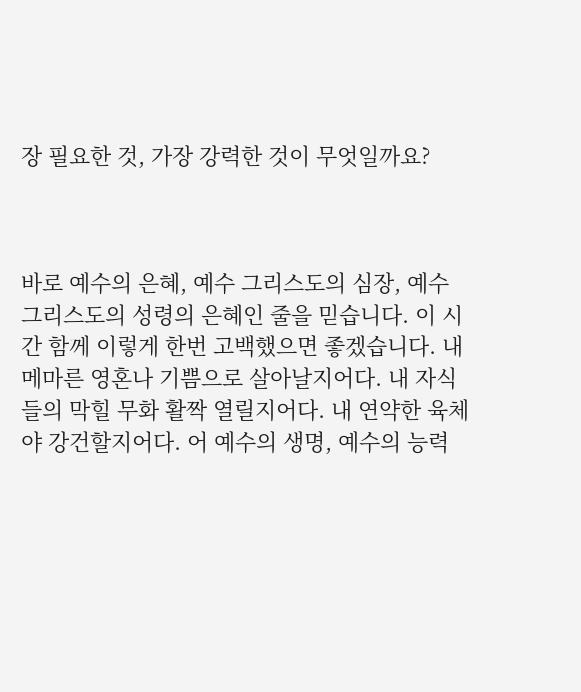장 필요한 것, 가장 강력한 것이 무엇일까요?



바로 예수의 은혜, 예수 그리스도의 심장, 예수 그리스도의 성령의 은혜인 줄을 믿습니다. 이 시간 함께 이렇게 한번 고백했으면 좋겠습니다. 내 메마른 영혼나 기쁨으로 살아날지어다. 내 자식들의 막힐 무화 활짝 열릴지어다. 내 연약한 육체야 강건할지어다. 어 예수의 생명, 예수의 능력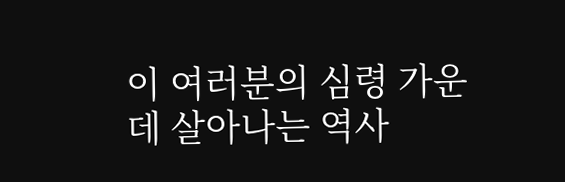이 여러분의 심령 가운데 살아나는 역사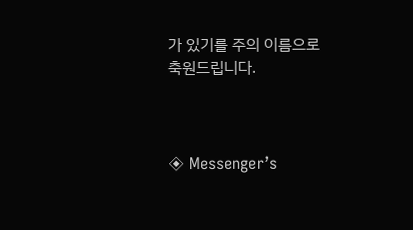가 있기를 주의 이름으로 축원드립니다.



◈ Messenger’s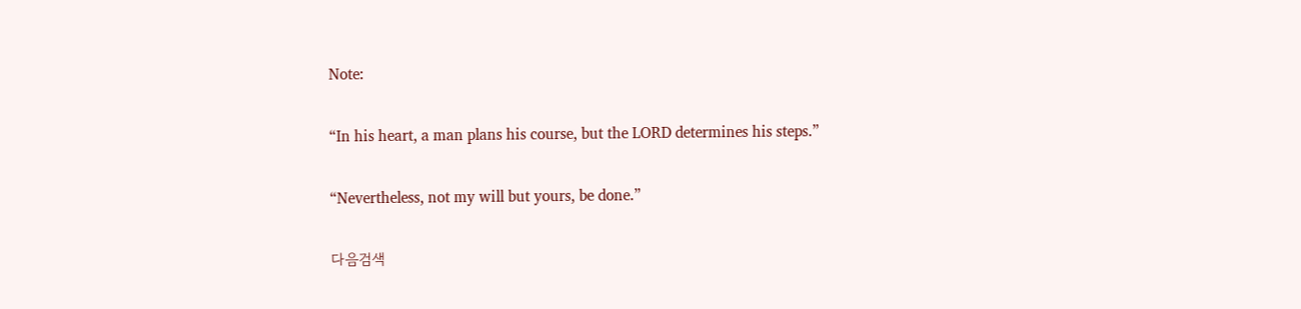Note:

“In his heart, a man plans his course, but the LORD determines his steps.”

“Nevertheless, not my will but yours, be done.”

다음검색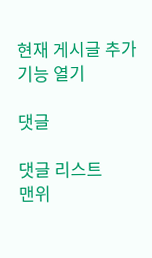현재 게시글 추가 기능 열기

댓글

댓글 리스트
맨위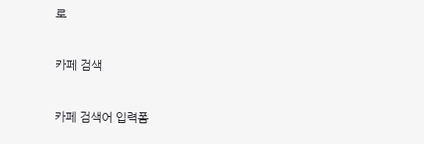로

카페 검색

카페 검색어 입력폼